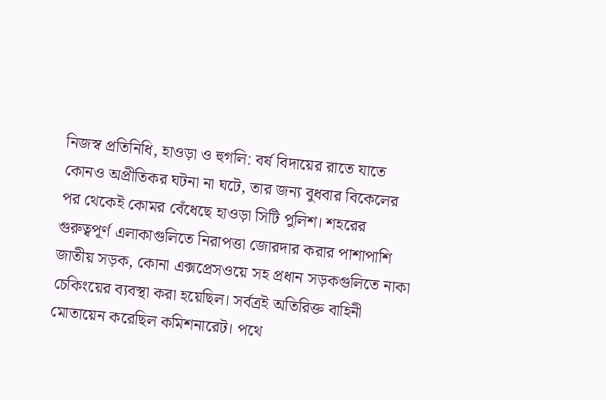নিজস্ব প্রতিনিধি, হাওড়া ও হুগলি: বর্ষ বিদায়ের রাতে যাতে কোনও অপ্রীতিকর ঘটনা না ঘটে, তার জন্য বুধবার বিকেলের পর থেকেই কোমর বেঁধেছে হাওড়া সিটি পুলিশ। শহরের গুরুত্বপূর্ণ এলাকাগুলিতে নিরাপত্তা জোরদার করার পাশাপাশি জাতীয় সড়ক, কোনা এক্সপ্রেসওয়ে সহ প্রধান সড়কগুলিতে নাকা চেকিংয়ের ব্যবস্থা করা হয়েছিল। সর্বত্রই অতিরিক্ত বাহিনী মোতায়েন করেছিল কমিশনারেট। পথে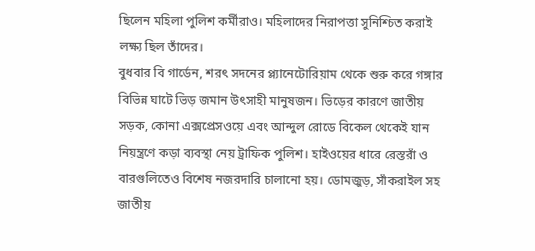ছিলেন মহিলা পুলিশ কর্মীরাও। মহিলাদের নিরাপত্তা সুনিশ্চিত করাই লক্ষ্য ছিল তাঁদের।
বুধবার বি গার্ডেন, শরৎ সদনের প্ল্যানেটোরিয়াম থেকে শুরু করে গঙ্গার বিভিন্ন ঘাটে ভিড় জমান উৎসাহী মানুষজন। ভিড়ের কারণে জাতীয় সড়ক, কোনা এক্সপ্রেসওয়ে এবং আন্দুল রোডে বিকেল থেকেই যান নিয়ন্ত্রণে কড়া ব্যবস্থা নেয় ট্রাফিক পুলিশ। হাইওয়ের ধারে রেস্তরাঁ ও বারগুলিতেও বিশেষ নজরদারি চালানো হয়। ডোমজুড়, সাঁকরাইল সহ জাতীয়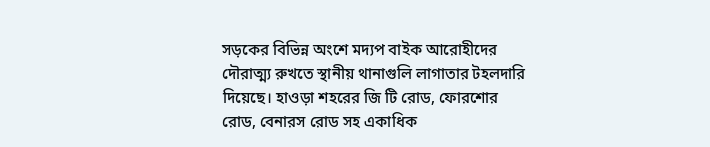সড়কের বিভিন্ন অংশে মদ্যপ বাইক আরোহীদের দৌরাত্ম্য রুখতে স্থানীয় থানাগুলি লাগাতার টহলদারি দিয়েছে। হাওড়া শহরের জি টি রোড, ফোরশোর রোড, বেনারস রোড সহ একাধিক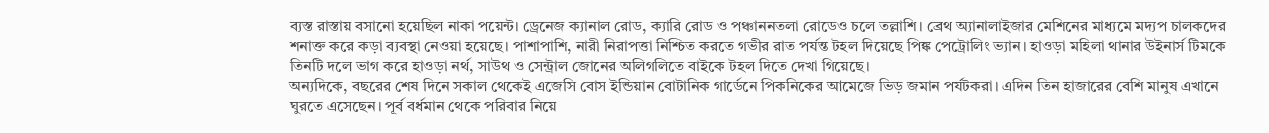ব্যস্ত রাস্তায় বসানো হয়েছিল নাকা পয়েন্ট। ড্রেনেজ ক্যানাল রোড, ক্যারি রোড ও পঞ্চাননতলা রোডেও চলে তল্লাশি। ব্রেথ অ্যানালাইজার মেশিনের মাধ্যমে মদ্যপ চালকদের শনাক্ত করে কড়া ব্যবস্থা নেওয়া হয়েছে। পাশাপাশি, নারী নিরাপত্তা নিশ্চিত করতে গভীর রাত পর্যন্ত টহল দিয়েছে পিঙ্ক পেট্রোলিং ভ্যান। হাওড়া মহিলা থানার উইনার্স টিমকে তিনটি দলে ভাগ করে হাওড়া নর্থ, সাউথ ও সেন্ট্রাল জোনের অলিগলিতে বাইকে টহল দিতে দেখা গিয়েছে।
অন্যদিকে, বছরের শেষ দিনে সকাল থেকেই এজেসি বোস ইন্ডিয়ান বোটানিক গার্ডেনে পিকনিকের আমেজে ভিড় জমান পর্যটকরা। এদিন তিন হাজারের বেশি মানুষ এখানে ঘুরতে এসেছেন। পূর্ব বর্ধমান থেকে পরিবার নিয়ে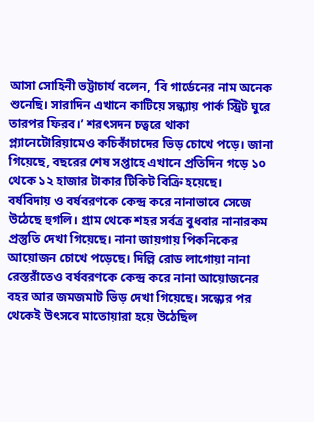আসা সোহিনী ভট্টাচার্য বলেন, ‘বি গার্ডেনের নাম অনেক শুনেছি। সারাদিন এখানে কাটিয়ে সন্ধ্যায় পার্ক স্ট্রিট ঘুরে তারপর ফিরব।’ শরৎসদন চত্বরে থাকা প্ল্যানেটোরিয়ামেও কচিকাঁচাদের ভিড় চোখে পড়ে। জানা গিয়েছে, বছরের শেষ সপ্তাহে এখানে প্রতিদিন গড়ে ১০ থেকে ১২ হাজার টাকার টিকিট বিক্রি হয়েছে।
বর্ষবিদায় ও বর্ষবরণকে কেন্দ্র করে নানাভাবে সেজে উঠেছে হুগলি। গ্রাম থেকে শহর সর্বত্র বুধবার নানারকম প্রস্তুতি দেখা গিয়েছে। নানা জায়গায় পিকনিকের আয়োজন চোখে পড়েছে। দিল্লি রোড লাগোয়া নানা রেস্তরাঁতেও বর্ষবরণকে কেন্দ্র করে নানা আয়োজনের বহর আর জমজমাট ভিড় দেখা গিয়েছে। সন্ধ্যের পর থেকেই উৎসবে মাতোয়ারা হয়ে উঠেছিল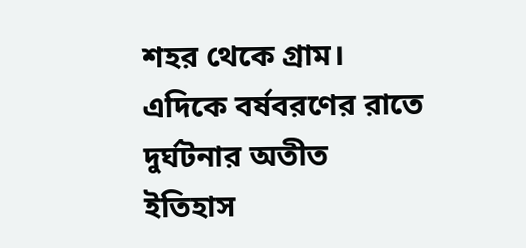শহর থেকে গ্রাম। এদিকে বর্ষবরণের রাতে দুর্ঘটনার অতীত ইতিহাস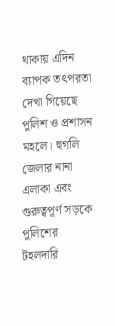থাকায় এদিন ব্যাপক তৎপরতা দেখা গিয়েছে পুলিশ ও প্রশাসন মহলে। হুগলি জেলার নানা এলাকা এবং গুরুত্বপূর্ণ সড়কে পুলিশের টহলদারি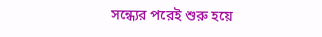সন্ধ্যের পরেই শুরু হয়ে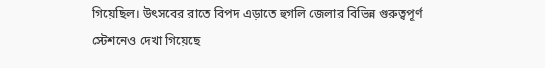গিয়েছিল। উৎসবের রাতে বিপদ এড়াতে হুগলি জেলার বিভিন্ন গুরুত্বপূর্ণ স্টেশনেও দেখা গিয়েছে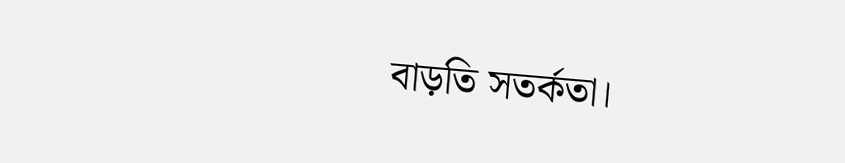বাড়তি সতর্কতা।